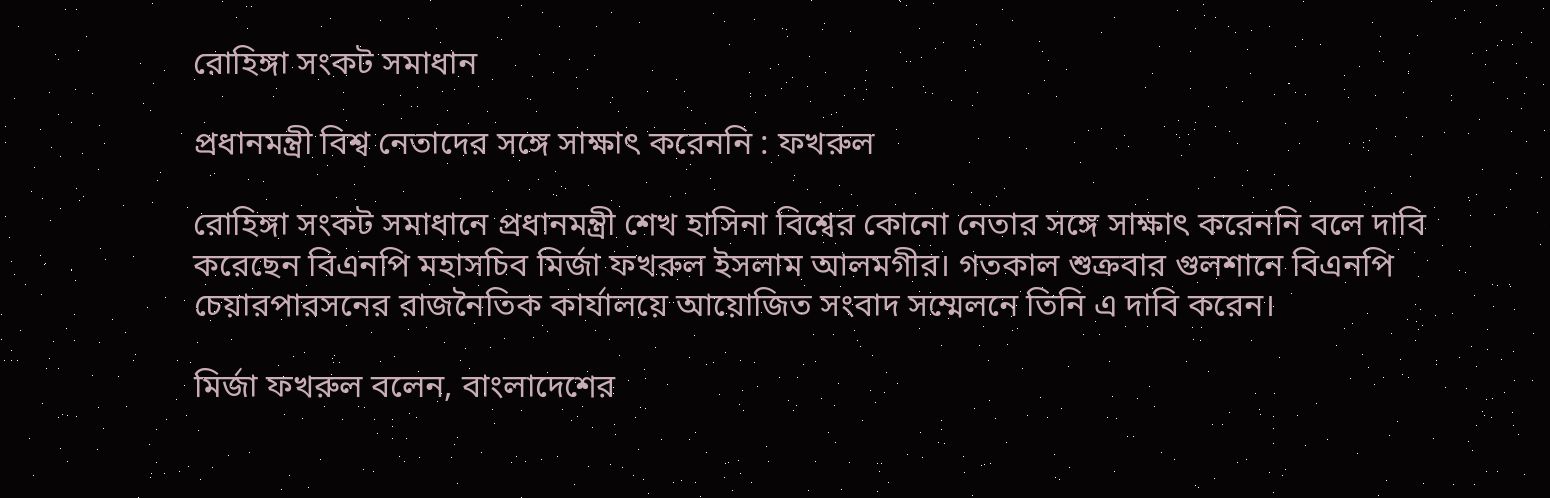রোহিঙ্গা সংকট সমাধান

প্রধানমন্ত্রী বিশ্ব নেতাদের সঙ্গে সাক্ষাৎ করেননি : ফখরুল

রোহিঙ্গা সংকট সমাধানে প্রধানমন্ত্রী শেখ হাসিনা বিশ্বের কোনো নেতার সঙ্গে সাক্ষাৎ করেননি বলে দাবি করেছেন বিএনপি মহাসচিব মির্জা ফখরুল ইসলাম আলমগীর। গতকাল শুক্রবার গুলশানে বিএনপি চেয়ারপারসনের রাজনৈতিক কার্যালয়ে আয়োজিত সংবাদ সম্মেলনে তিনি এ দাবি করেন।

মির্জা ফখরুল বলেন, বাংলাদেশের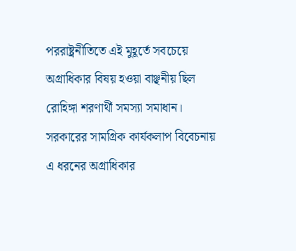পররাষ্ট্রনীতিতে এই মুহূর্তে সবচেয়ে অগ্রাধিকার বিষয় হওয়া বাঞ্ছনীয় ছিল রোহিঙ্গা শরণার্থী সমস্যা সমাধান। সরকারের সামগ্রিক কার্যকলাপ বিবেচনায় এ ধরনের অগ্রাধিকার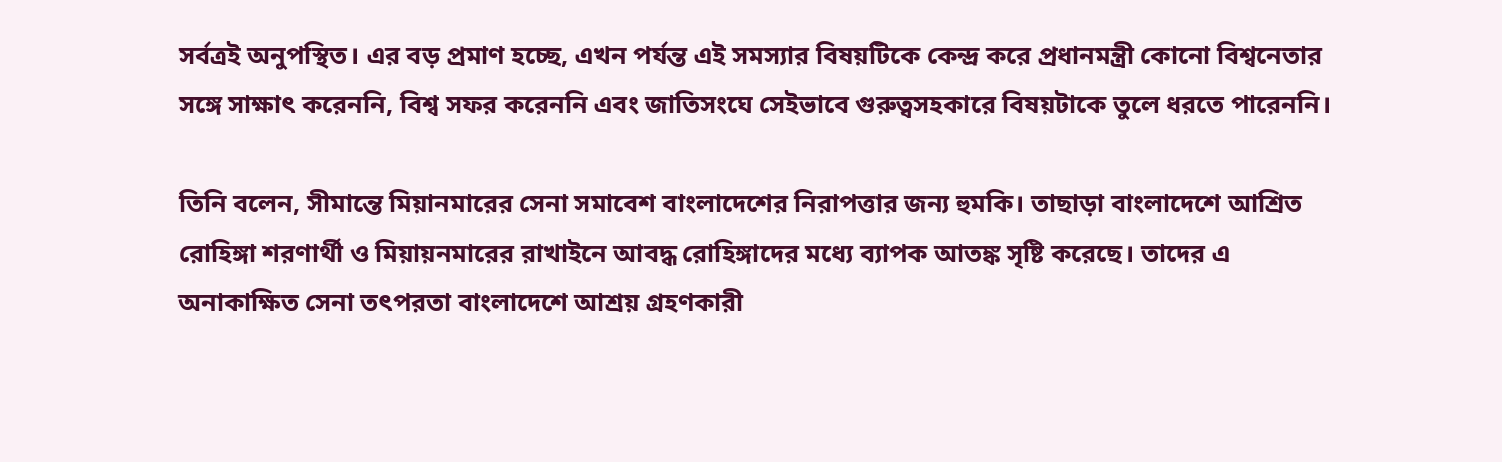সর্বত্রই অনুপস্থিত। এর বড় প্রমাণ হচ্ছে, এখন পর্যন্ত এই সমস্যার বিষয়টিকে কেন্দ্র করে প্রধানমন্ত্রী কোনো বিশ্বনেতার সঙ্গে সাক্ষাৎ করেননি, বিশ্ব সফর করেননি এবং জাতিসংঘে সেইভাবে গুরুত্বসহকারে বিষয়টাকে তুলে ধরতে পারেননি।

তিনি বলেন, সীমান্তে মিয়ানমারের সেনা সমাবেশ বাংলাদেশের নিরাপত্তার জন্য হুমকি। তাছাড়া বাংলাদেশে আশ্রিত রোহিঙ্গা শরণার্থী ও মিয়ায়নমারের রাখাইনে আবদ্ধ রোহিঙ্গাদের মধ্যে ব্যাপক আতঙ্ক সৃষ্টি করেছে। তাদের এ অনাকাক্ষিত সেনা তৎপরতা বাংলাদেশে আশ্রয় গ্রহণকারী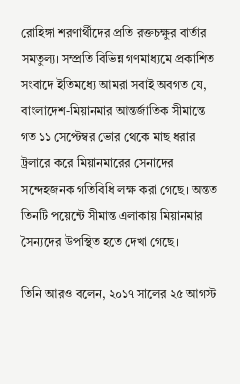রোহিঙ্গা শরণার্থীদের প্রতি রক্তচক্ষুর বার্তার সমতুল্য। সম্প্রতি বিভিন্ন গণমাধ্যমে প্রকাশিত সংবাদে ইতিমধ্যে আমরা সবাই অবগত যে, বাংলাদেশ-মিয়ানমার আন্তর্জাতিক সীমান্তে গত ১১ সেপ্টেম্বর ভোর থেকে মাছ ধরার ট্রলারে করে মিয়ানমারের সেনাদের সন্দেহজনক গতিবিধি লক্ষ করা গেছে। অন্তত তিনটি পয়েন্টে সীমান্ত এলাকায় মিয়ানমার সৈন্যদের উপস্থিত হতে দেখা গেছে।

তিনি আরও বলেন, ২০১৭ সালের ২৫ আগস্ট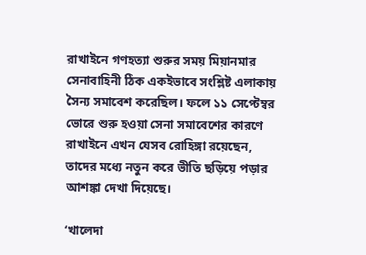রাখাইনে গণহত্যা শুরুর সময় মিয়ানমার সেনাবাহিনী ঠিক একইভাবে সংশ্লিষ্ট এলাকায় সৈন্য সমাবেশ করেছিল। ফলে ১১ সেপ্টেম্বর ভোরে শুরু হওয়া সেনা সমাবেশের কারণে রাখাইনে এখন যেসব রোহিঙ্গা রয়েছেন, তাদের মধ্যে নতুন করে ভীতি ছড়িয়ে পড়ার আশঙ্কা দেখা দিয়েছে।

‘খালেদা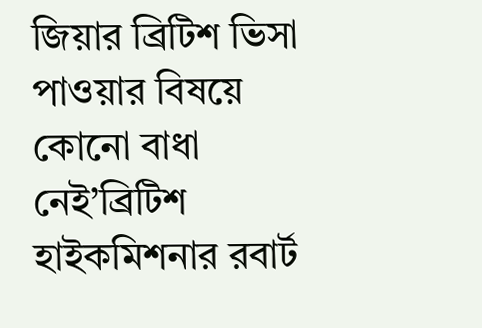জিয়ার ব্রিটিশ ভিসা পাওয়ার বিষয়ে কোনো বাধা নেই’ব্রিটিশ হাইকমিশনার রবার্ট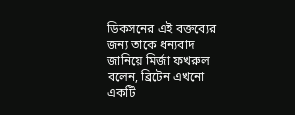ডিকসনের এই বক্তব্যের জন্য তাকে ধন্যবাদ জানিয়ে মির্জা ফখরুল বলেন, ব্রিটেন এখনো একটি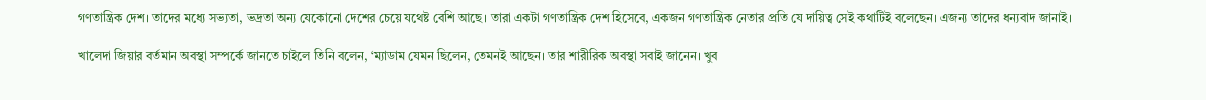গণতান্ত্রিক দেশ। তাদের মধ্যে সভ্যতা, ভদ্রতা অন্য যেকোনো দেশের চেয়ে যথেষ্ট বেশি আছে। তারা একটা গণতান্ত্রিক দেশ হিসেবে, একজন গণতান্ত্রিক নেতার প্রতি যে দায়িত্ব সেই কথাটিই বলেছেন। এজন্য তাদের ধন্যবাদ জানাই।

খালেদা জিয়ার বর্তমান অবস্থা সম্পর্কে জানতে চাইলে তিনি বলেন, ‘ম্যাডাম যেমন ছিলেন, তেমনই আছেন। তার শারীরিক অবস্থা সবাই জানেন। খুব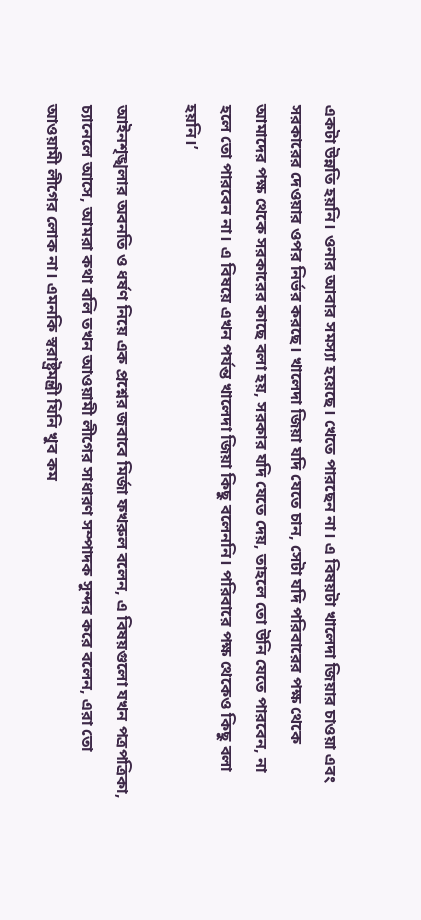একটা উন্নতি হয়নি। ওনার আবার সমস্যা হয়েছে। খেতে পারছেন না। এ বিষয়টা খালেদা জিয়ার চাওয়া এবং সরকারের দেওয়ার ওপর নির্ভর করছে। খালেদা জিয়া যদি যেতে চান, সেটা যদি পরিবারের পক্ষ থেকে আমাদের পক্ষ থেকে সরকারের কাছে বলা হয়, সরকার যদি যেতে দেয়, তাহলে তো উনি যেতে পারবেন, না হলে তো পারবেন না। এ বিষয়ে এখন পর্যন্ত খালেদা জিয়া কিছু বলেননি। পরিবারে পক্ষ থেকেও কিছু বলা হয়নি।’

আইনশৃঙ্খলার অবনতি ও ধর্ষণ নিয়ে এক প্রশ্নের জবাবে মির্জা ফখরুল বলেন, এ বিষয়গুলো যখন পত্রপত্রিকা, চ্যানেলে আসে, আমরা কথা বলি তখন আওয়ামী লীগের সাধারণ সম্পাদক সুন্দর করে বলেন, এরা তো আওয়ামী লীগের লোক না। এমনকি স্বরাষ্ট্রমন্ত্রী যিনি খুব কম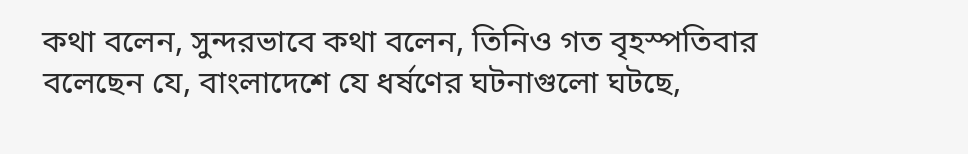কথা বলেন, সুন্দরভাবে কথা বলেন, তিনিও গত বৃহস্পতিবার বলেছেন যে, বাংলাদেশে যে ধর্ষণের ঘটনাগুলো ঘটছে,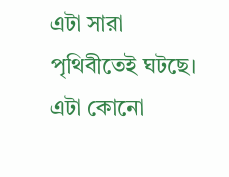এটা সারা পৃথিবীতেই ঘটছে। এটা কোনো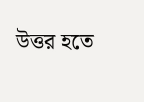উত্তর হতে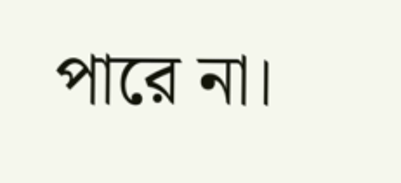পারে না।